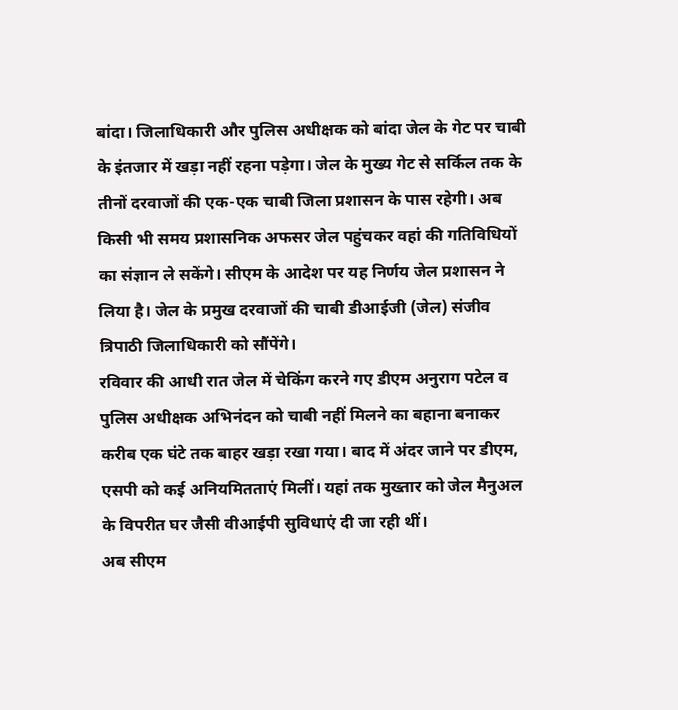बांदा। जिलाधिकारी और पुलिस अधीक्षक को बांदा जेल के गेट पर चाबी के इंतजार में खड़ा नहीं रहना पड़ेगा। जेल के मुख्य गेट से सर्किल तक के तीनों दरवाजों की एक-एक चाबी जिला प्रशासन के पास रहेगी। अब किसी भी समय प्रशासनिक अफसर जेल पहुंचकर वहां की गतिविधियों का संज्ञान ले सकेंगे। सीएम के आदेश पर यह निर्णय जेल प्रशासन ने लिया है। जेल के प्रमुख दरवाजों की चाबी डीआईजी (जेल) संजीव त्रिपाठी जिलाधिकारी को सौंपेंगे।
रविवार की आधी रात जेल में चेकिंग करने गए डीएम अनुराग पटेल व पुलिस अधीक्षक अभिनंदन को चाबी नहीं मिलने का बहाना बनाकर करीब एक घंटे तक बाहर खड़ा रखा गया। बाद में अंदर जाने पर डीएम, एसपी को कई अनियमितताएं मिलीं। यहां तक मुख्तार को जेल मैनुअल के विपरीत घर जैसी वीआईपी सुविधाएं दी जा रही थीं।
अब सीएम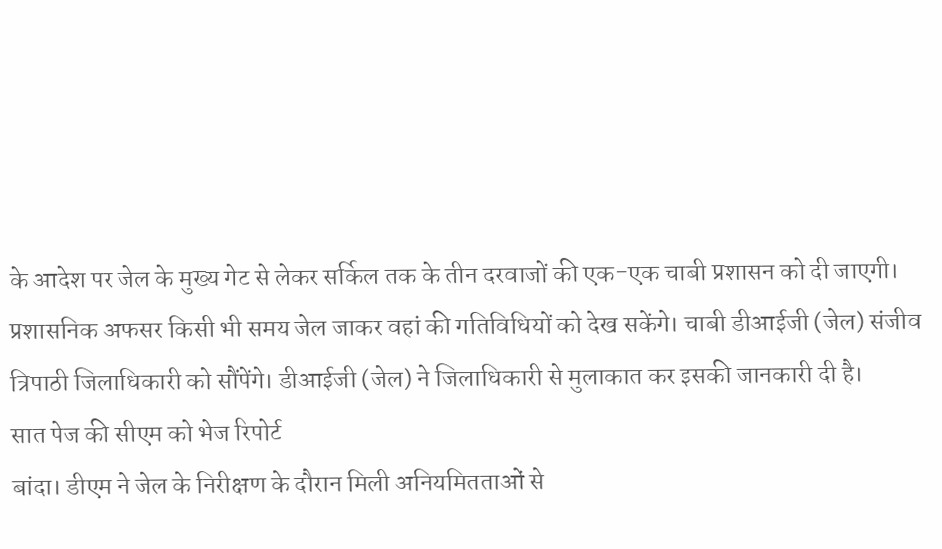के आदेश पर जेल के मुख्य गेट से लेकर सर्किल तक के तीन दरवाजों की एक-एक चाबी प्रशासन को दी जाएगी। प्रशासनिक अफसर किसी भी समय जेल जाकर वहां की गतिविधियों को देख सकेंगे। चाबी डीआईजी (जेल) संजीव त्रिपाठी जिलाधिकारी को सौंपेंगे। डीआईजी (जेल) ने जिलाधिकारी से मुलाकात कर इसकी जानकारी दी है।
सात पेज की सीएम को भेज रिपोर्ट
बांदा। डीएम ने जेल के निरीक्षण के दौरान मिली अनियमितताओं से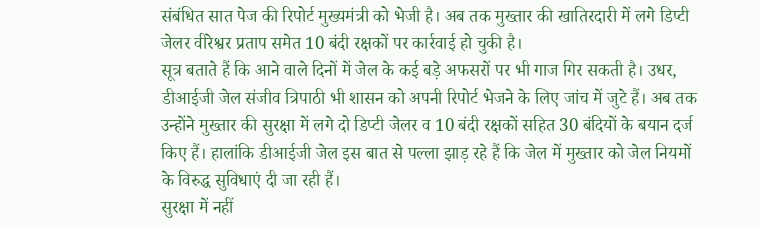संबंधित सात पेज की रिपोर्ट मुख्यमंत्री को भेजी है। अब तक मुख्तार की खातिरदारी में लगे डिप्टी जेलर वीरेश्वर प्रताप समेत 10 बंदी रक्षकों पर कार्रवाई हो चुकी है।
सूत्र बताते हैं कि आने वाले दिनों में जेल के कई बड़े अफसरों पर भी गाज गिर सकती है। उधर, डीआईजी जेल संजीव त्रिपाठी भी शासन को अपनी रिपोर्ट भेजने के लिए जांच में जुटे हैं। अब तक उन्होंने मुख्तार की सुरक्षा में लगे दो डिप्टी जेलर व 10 बंदी रक्षकों सहित 30 बंदियों के बयान दर्ज किए हैं। हालांकि डीआईजी जेल इस बात से पल्ला झाड़ रहे हैं कि जेल में मुख्तार को जेल नियमों के विरुद्ध सुविधाएं दी जा रही हैं।
सुरक्षा में नहीं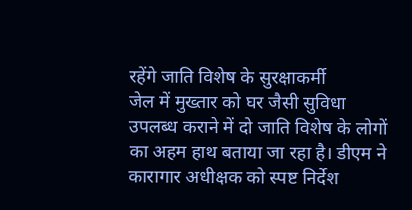रहेंगे जाति विशेष के सुरक्षाकर्मी
जेल में मुख्तार को घर जैसी सुविधा उपलब्ध कराने में दो जाति विशेष के लोगों का अहम हाथ बताया जा रहा है। डीएम ने कारागार अधीक्षक को स्पष्ट निर्देश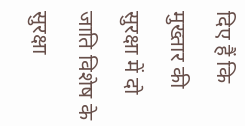दिए हैं कि मुख्तार की सुरक्षा में दो जाति विशेष के सुरक्षा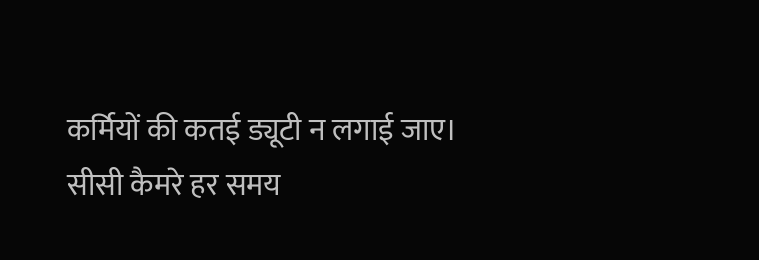कर्मियों की कतई ड्यूटी न लगाई जाए। सीसी कैमरे हर समय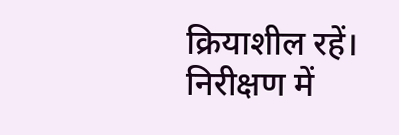क्रियाशील रहें। निरीक्षण में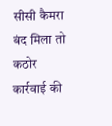सीसी कैमरा बंद मिला तो कठोर कार्रवाई की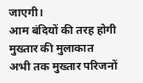जाएगी।
आम बंदियों की तरह होगी मुख्तार की मुलाकात
अभी तक मुख्तार परिजनों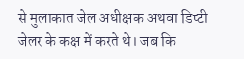से मुलाकात जेल अधीक्षक अथवा डिप्टी जेलर के कक्ष में करते थे। जब कि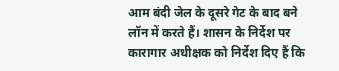आम बंदी जेल के दूसरे गेट के बाद बने लॉन में करते हैं। शासन के निर्देश पर कारागार अधीक्षक को निर्देश दिए हैं कि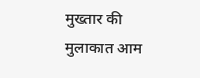मुख्तार की मुलाकात आम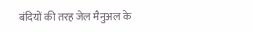बंदियों की तरह जेल मैनुअल के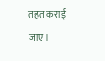तहत कराई जाए।